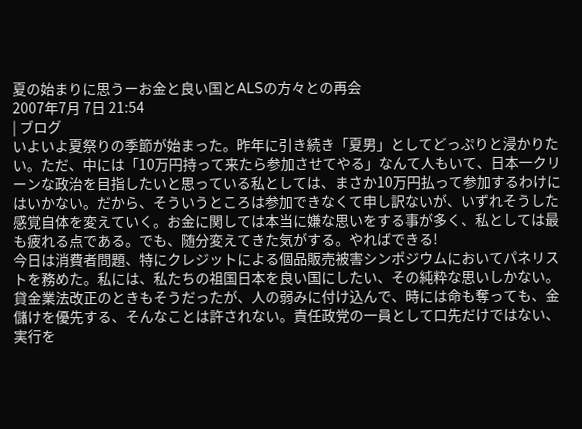夏の始まりに思うーお金と良い国とALSの方々との再会
2007年7月 7日 21:54
| ブログ
いよいよ夏祭りの季節が始まった。昨年に引き続き「夏男」としてどっぷりと浸かりたい。ただ、中には「10万円持って来たら参加させてやる」なんて人もいて、日本一クリーンな政治を目指したいと思っている私としては、まさか10万円払って参加するわけにはいかない。だから、そういうところは参加できなくて申し訳ないが、いずれそうした感覚自体を変えていく。お金に関しては本当に嫌な思いをする事が多く、私としては最も疲れる点である。でも、随分変えてきた気がする。やればできる!
今日は消費者問題、特にクレジットによる個品販売被害シンポジウムにおいてパネリストを務めた。私には、私たちの祖国日本を良い国にしたい、その純粋な思いしかない。貸金業法改正のときもそうだったが、人の弱みに付け込んで、時には命も奪っても、金儲けを優先する、そんなことは許されない。責任政党の一員として口先だけではない、実行を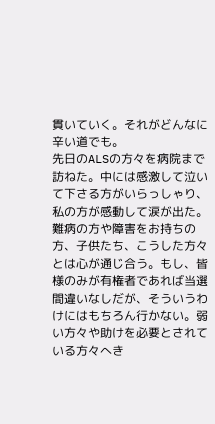貫いていく。それがどんなに辛い道でも。
先日のALSの方々を病院まで訪ねた。中には感激して泣いて下さる方がいらっしゃり、私の方が感動して涙が出た。難病の方や障害をお持ちの方、子供たち、こうした方々とは心が通じ合う。もし、皆様のみが有権者であれば当選間違いなしだが、そういうわけにはもちろん行かない。弱い方々や助けを必要とされている方々へき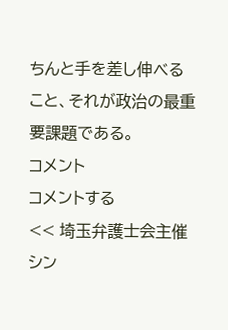ちんと手を差し伸べること、それが政治の最重要課題である。
コメント
コメントする
<< 埼玉弁護士会主催シン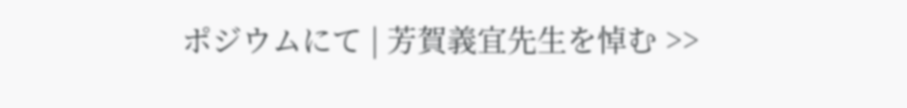ポジウムにて | 芳賀義宜先生を悼む >>